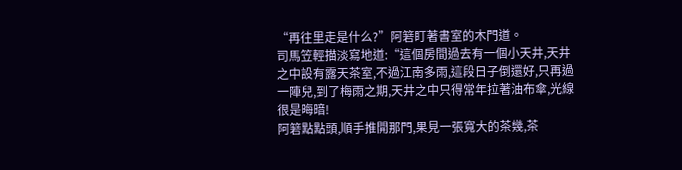“再往里走是什么?”阿箬盯著書室的木門道。
司馬笠輕描淡寫地道:“這個房間過去有一個小天井,天井之中設有露天茶室,不過江南多雨,這段日子倒還好,只再過一陣兒,到了梅雨之期,天井之中只得常年拉著油布傘,光線很是晦暗!
阿箬點點頭,順手推開那門,果見一張寬大的茶幾,茶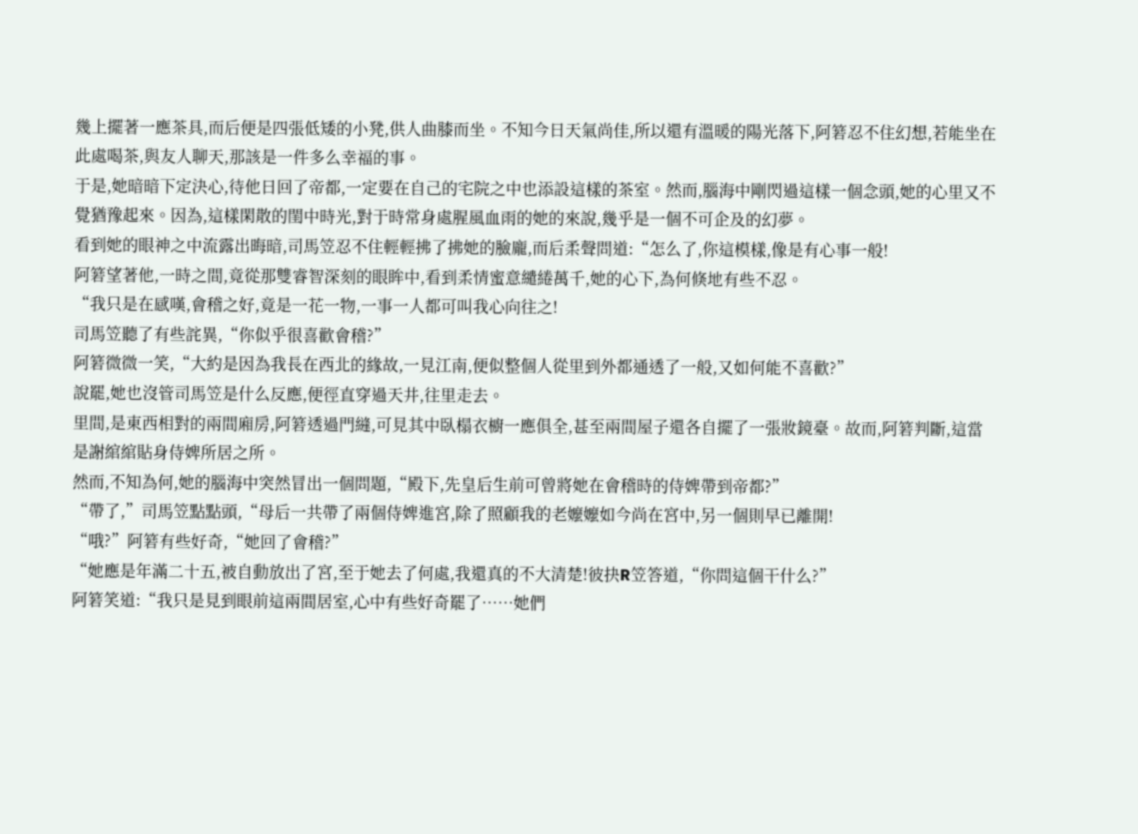幾上擺著一應茶具,而后便是四張低矮的小凳,供人曲膝而坐。不知今日天氣尚佳,所以還有溫暖的陽光落下,阿箬忍不住幻想,若能坐在此處喝茶,與友人聊天,那該是一件多么幸福的事。
于是,她暗暗下定決心,待他日回了帝都,一定要在自己的宅院之中也添設這樣的茶室。然而,腦海中剛閃過這樣一個念頭,她的心里又不覺猶豫起來。因為,這樣閑散的閨中時光,對于時常身處腥風血雨的她的來說,幾乎是一個不可企及的幻夢。
看到她的眼神之中流露出晦暗,司馬笠忍不住輕輕拂了拂她的臉龐,而后柔聲問道:“怎么了,你這模樣,像是有心事一般!
阿箬望著他,一時之間,竟從那雙睿智深刻的眼眸中,看到柔情蜜意繾綣萬千,她的心下,為何倏地有些不忍。
“我只是在感嘆,會稽之好,竟是一花一物,一事一人都可叫我心向往之!
司馬笠聽了有些詫異,“你似乎很喜歡會稽?”
阿箬微微一笑,“大約是因為我長在西北的緣故,一見江南,便似整個人從里到外都通透了一般,又如何能不喜歡?”
說罷,她也沒管司馬笠是什么反應,便徑直穿過天井,往里走去。
里間,是東西相對的兩間廂房,阿箬透過門縫,可見其中臥榻衣櫥一應俱全,甚至兩間屋子還各自擺了一張妝鏡臺。故而,阿箬判斷,這當是謝綰綰貼身侍婢所居之所。
然而,不知為何,她的腦海中突然冒出一個問題,“殿下,先皇后生前可曾將她在會稽時的侍婢帶到帝都?”
“帶了,”司馬笠點點頭,“母后一共帶了兩個侍婢進宮,除了照顧我的老嬤嬤如今尚在宮中,另一個則早已離開!
“哦?”阿箬有些好奇,“她回了會稽?”
“她應是年滿二十五,被自動放出了宮,至于她去了何處,我還真的不大清楚!彼抉R笠答道,“你問這個干什么?”
阿箬笑道:“我只是見到眼前這兩間居室,心中有些好奇罷了……她們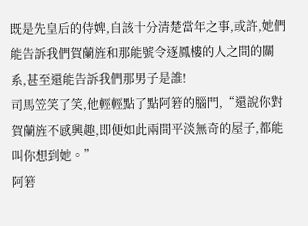既是先皇后的侍婢,自該十分清楚當年之事,或許,她們能告訴我們賀蘭旌和那能號令逐鳳樓的人之間的關系,甚至還能告訴我們那男子是誰!
司馬笠笑了笑,他輕輕點了點阿箬的腦門,“還說你對賀蘭旌不感興趣,即便如此兩間平淡無奇的屋子,都能叫你想到她。”
阿箬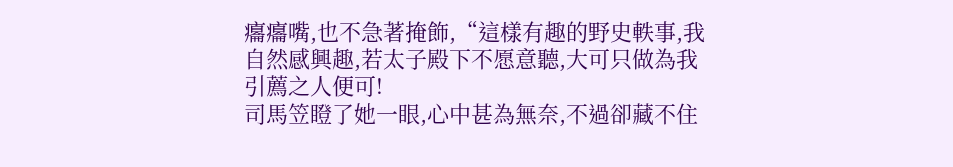癟癟嘴,也不急著掩飾,“這樣有趣的野史軼事,我自然感興趣,若太子殿下不愿意聽,大可只做為我引薦之人便可!
司馬笠瞪了她一眼,心中甚為無奈,不過卻藏不住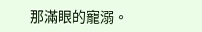那滿眼的寵溺。